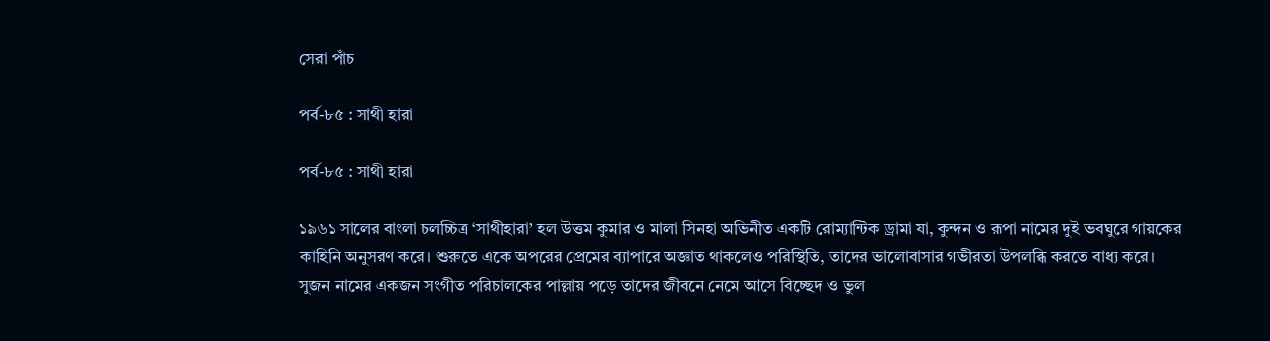সেরা পাঁচ

পর্ব-৮৫ : সাথী হারা

পর্ব-৮৫ : সাথী হারা

১৯৬১ সালের বাংলা চলচ্চিত্র ‘সাথীহারা’ হল উত্তম কুমার ও মালা সিনহা অভিনীত একটি রোম্যান্টিক ড্রামা যা, কুন্দন ও রূপা নামের দুই ভবঘুরে গায়কের কাহিনি অনুসরণ করে। শুরুতে একে অপরের প্রেমের ব্যাপারে অজ্ঞাত থাকলেও পরিস্থিতি, তাদের ভালোবাসার গভীরতা উপলব্ধি করতে বাধ্য করে। সুজন নামের একজন সংগীত পরিচালকের পাল্লায় পড়ে তাদের জীবনে নেমে আসে বিচ্ছেদ ও ভুল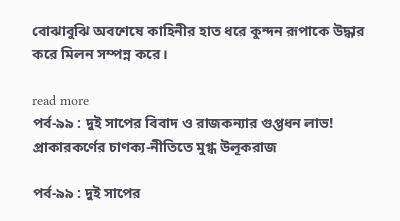বোঝাবুঝি অবশেষে কাহিনীর হাত ধরে কুন্দন রূপাকে উদ্ধার করে মিলন সম্পন্ন করে।

read more
পর্ব-৯৯ : দুই সাপের বিবাদ ও রাজকন্যার গুপ্তধন লাভ! প্রাকারকর্ণের চাণক্য-নীতিতে মুগ্ধ উলূকরাজ

পর্ব-৯৯ : দুই সাপের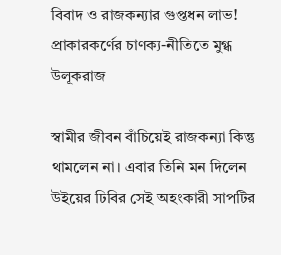বিবাদ ও রাজকন্যার গুপ্তধন লাভ! প্রাকারকর্ণের চাণক্য-নীতিতে মুগ্ধ উলূকরাজ

স্বামীর জীবন বাঁচিয়েই রাজকন্যা কিন্তু থামলেন না। এবার তিনি মন দিলেন উইয়ের ঢিবির সেই অহংকারী সাপটির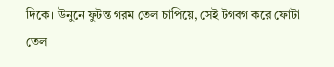দিকে। উনুনে ফুটন্ত গরম তেল চাপিয়ে, সেই টগবগ করে ফোটা তেল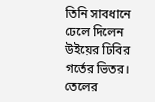তিনি সাবধানে ঢেলে দিলেন উইয়ের ঢিবির গর্তের ভিতর। তেলের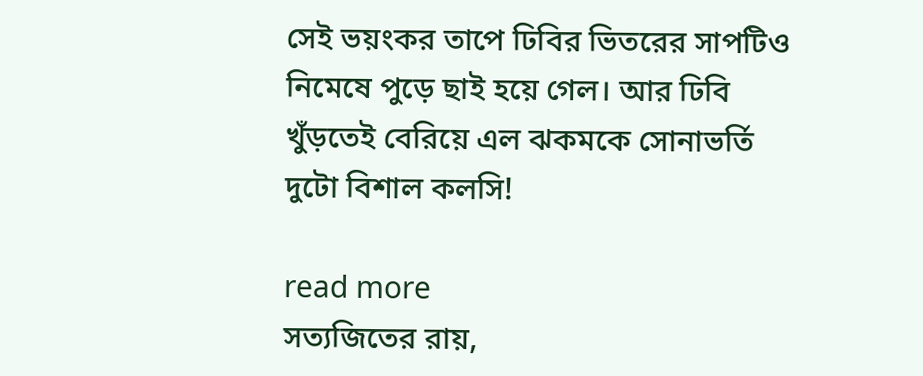সেই ভয়ংকর তাপে ঢিবির ভিতরের সাপটিও নিমেষে পুড়ে ছাই হয়ে গেল। আর ঢিবি খুঁড়তেই বেরিয়ে এল ঝকমকে সোনাভর্তি দুটো বিশাল কলসি!

read more
সত্যজিতের রায়,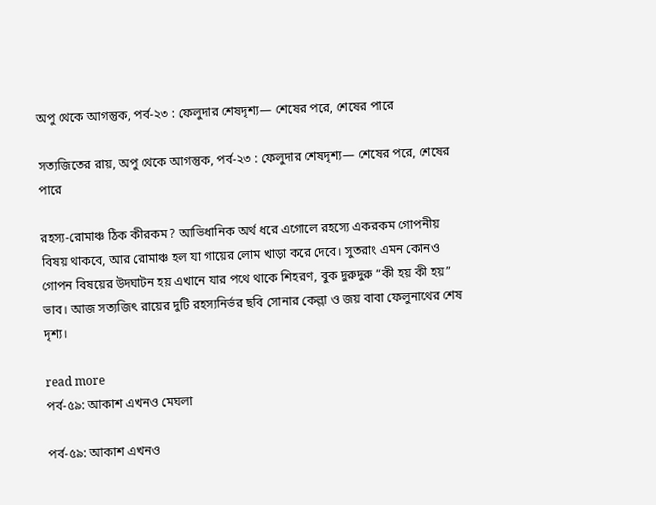অপু থেকে আগন্তুক, পর্ব-২৩ : ফেলুদার শেষদৃশ্য— শেষের পরে, শেষের পারে

সত্যজিতের রায়, অপু থেকে আগন্তুক, পর্ব-২৩ : ফেলুদার শেষদৃশ্য— শেষের পরে, শেষের পারে

রহস্য-রোমাঞ্চ ঠিক কীরকম? আভিধানিক অর্থ ধরে এগোলে রহস্যে একরকম গোপনীয় বিষয় থাকবে, আর রোমাঞ্চ হল যা গায়ের লোম খাড়া করে দেবে। সুতরাং এমন কোনও গোপন বিষয়ের উদ্ঘাটন হয় এখানে যার পথে থাকে শিহরণ, বুক দুরুদুরু “কী হয় কী হয়” ভাব। আজ সত্যজিৎ রায়ের দুটি রহস্যনির্ভর ছবি সোনার কেল্লা ও জয় বাবা ফেলুনাথের শেষ দৃশ্য।

read more
পর্ব-৫৯: আকাশ এখনও মেঘলা

পর্ব-৫৯: আকাশ এখনও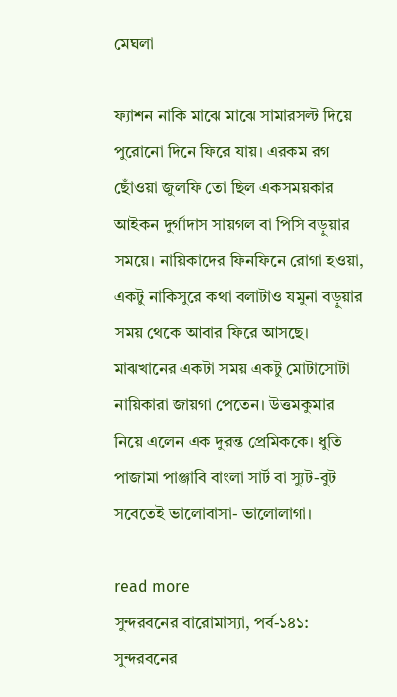মেঘলা

ফ্যাশন নাকি মাঝে মাঝে সামারসল্ট দিয়ে পুরোনো দিনে ফিরে যায়। এরকম রগ ছোঁওয়া জুলফি তো ছিল একসময়কার আইকন দুর্গাদাস সায়গল বা পিসি বড়ুয়ার সময়ে। নায়িকাদের ফিনফিনে রোগা হওয়া, একটু নাকিসুরে কথা বলাটাও যমুনা বড়ুয়ার সময় থেকে আবার ফিরে আসছে। মাঝখানের একটা সময় একটু মোটাসোটা নায়িকারা জায়গা পেতেন। উত্তমকুমার নিয়ে এলেন এক দুরন্ত প্রেমিককে। ধুতি পাজামা পাঞ্জাবি বাংলা সার্ট বা স্যুট-বুট সবেতেই ভালোবাসা- ভালোলাগা।

read more
সুন্দরবনের বারোমাস্যা, পর্ব-১৪১: সুন্দরবনের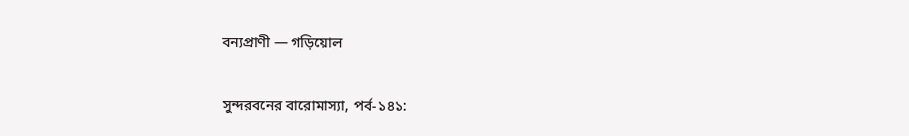বন্যপ্রাণী — গড়িয়োল

সুন্দরবনের বারোমাস্যা, পর্ব-১৪১: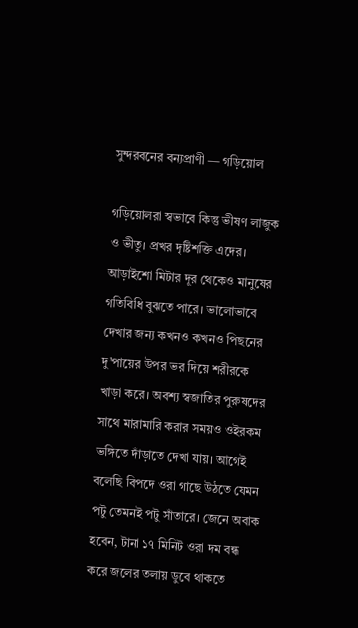সুন্দরবনের বন্যপ্রাণী — গড়িয়োল

গড়িয়োলরা স্বভাবে কিন্তু ভীষণ লাজুক ও ভীতু। প্রখর দৃষ্টিশক্তি এদের। আড়াইশো মিটার দূর থেকেও মানুষের গতিবিধি বুঝতে পারে। ভালোভাবে দেখার জন্য কখনও কখনও পিছনের দু’পায়ের উপর ভর দিয়ে শরীরকে খাড়া করে। অবশ্য স্বজাতির পুরুষদের সাথে মারামারি করার সময়ও ওইরকম ভঙ্গিতে দাঁড়াতে দেখা যায়। আগেই বলেছি বিপদে ওরা গাছে উঠতে যেমন পটু তেমনই পটু সাঁতারে। জেনে অবাক হবেন, টানা ১৭ মিনিট ওরা দম বন্ধ করে জলের তলায় ডুবে থাকতে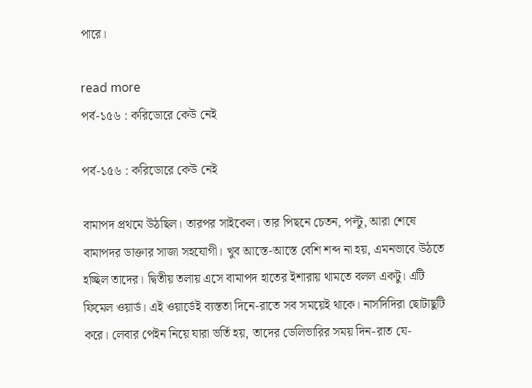পারে।

read more
পর্ব-১৫৬ : করিডোরে কেউ নেই

পর্ব-১৫৬ : করিডোরে কেউ নেই

বামাপদ প্রথমে উঠছিল। তারপর সাইকেল। তার পিছনে চেতন, পল্টু, আরা শেষে বামাপদর ডাক্তার সাজা সহযোগী। খুব আস্তে-আস্তে বেশি শব্দ না হয়, এমনভাবে উঠতে হচ্ছিল তাদের। দ্বিতীয় তলায় এসে বামাপদ হাতের ইশারায় থামতে বলল একটু। এটি ফিমেল ওয়ার্ড। এই ওয়ার্ডেই ব্যস্ততা দিনে-রাতে সব সময়েই থাকে। নার্সদিদিরা ছোটাছুটি করে। লেবার পেইন নিয়ে যারা ভর্তি হয়, তাদের ডেলিভারির সময় দিন-রাত যে-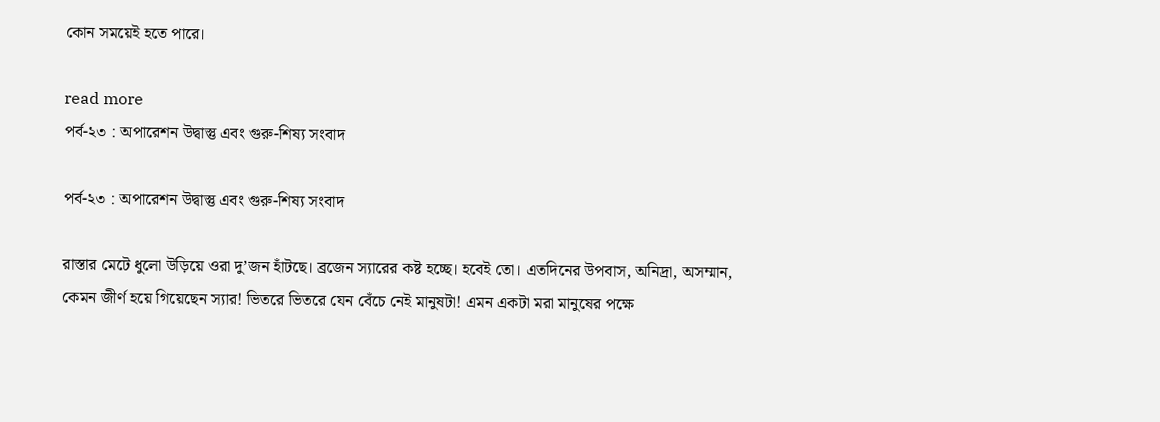কোন সময়েই হতে পারে।

read more
পর্ব-২৩ : অপারেশন উদ্বাস্তু এবং গুরু-শিষ্য সংবাদ

পর্ব-২৩ : অপারেশন উদ্বাস্তু এবং গুরু-শিষ্য সংবাদ

রাস্তার মেটে ধুলো উড়িয়ে ওরা দু’জন হাঁটছে। ব্রজেন স্যারের কষ্ট হচ্ছে। হবেই তো। এতদিনের উপবাস, অনিদ্রা, অসম্মান, কেমন জীর্ণ হয়ে গিয়েছেন স্যার! ভিতরে ভিতরে যেন বেঁচে নেই মানুষটা! এমন একটা মরা মানুষের পক্ষে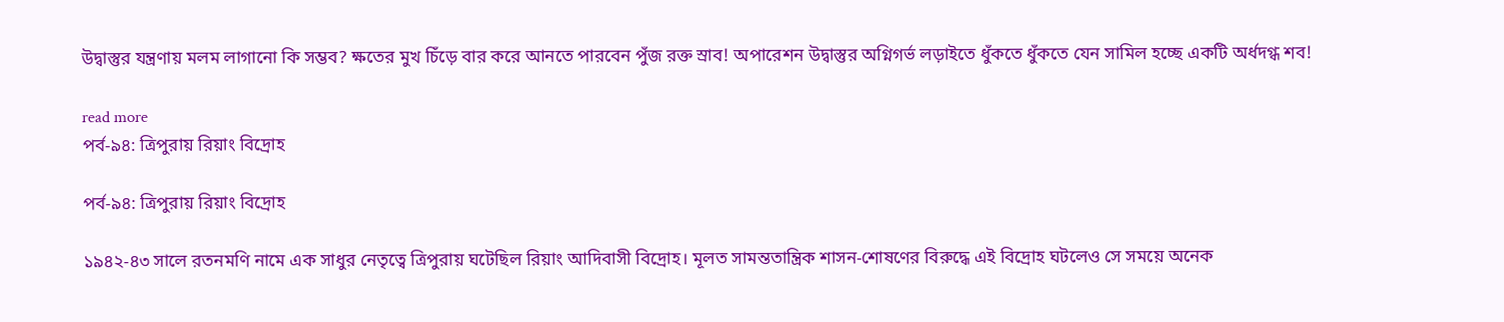উদ্বাস্তুর যন্ত্রণায় মলম লাগানো কি সম্ভব? ক্ষতের মুখ চিঁড়ে বার করে আনতে পারবেন পুঁজ রক্ত স্রাব! অপারেশন উদ্বাস্তুর অগ্নিগর্ভ লড়াইতে ধুঁকতে ধুঁকতে যেন সামিল হচ্ছে একটি অর্ধদগ্ধ শব!

read more
পর্ব-৯৪: ত্রিপুরায় রিয়াং বিদ্রোহ

পর্ব-৯৪: ত্রিপুরায় রিয়াং বিদ্রোহ

১৯৪২-৪৩ সালে রতনমণি নামে এক সাধুর নেতৃত্বে ত্রিপুরায় ঘটেছিল রিয়াং আদিবাসী বিদ্রোহ। মূলত সামন্ততান্ত্রিক শাসন-শোষণের বিরুদ্ধে এই বিদ্রোহ ঘটলেও সে সময়ে অনেক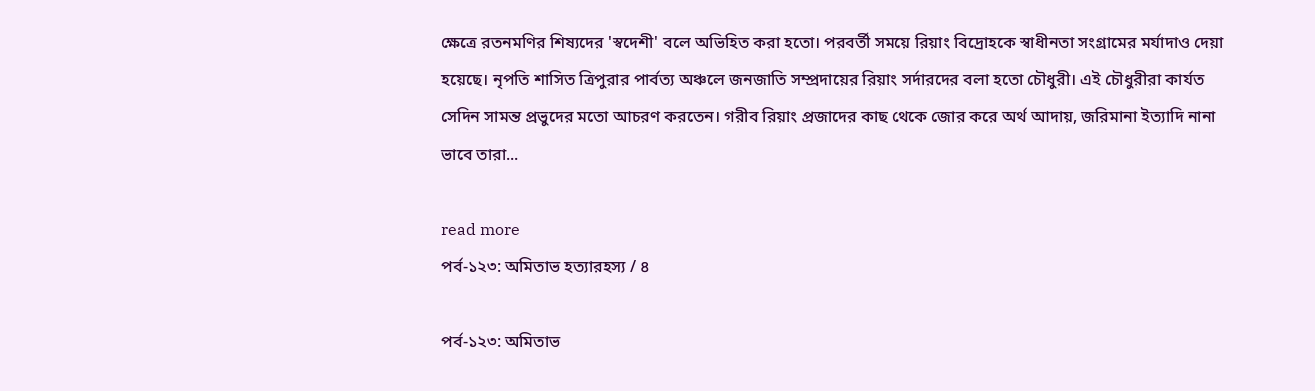ক্ষেত্রে রতনমণির শিষ্যদের 'স্বদেশী' বলে অভিহিত করা হতো। পরবর্তী সময়ে রিয়াং বিদ্রোহকে স্বাধীনতা সংগ্রামের মর্যাদাও দেয়া হয়েছে। নৃপতি শাসিত ত্রিপুরার পার্বত্য অঞ্চলে জনজাতি সম্প্রদায়ের রিয়াং সর্দারদের বলা হতো চৌধুরী। এই চৌধুরীরা কার্যত সেদিন সামন্ত প্রভুদের মতো আচরণ করতেন। গরীব রিয়াং প্রজাদের কাছ থেকে জোর করে অর্থ আদায়, জরিমানা ইত্যাদি নানা ভাবে তারা...

read more
পর্ব-১২৩: অমিতাভ হত্যারহস্য / ৪

পর্ব-১২৩: অমিতাভ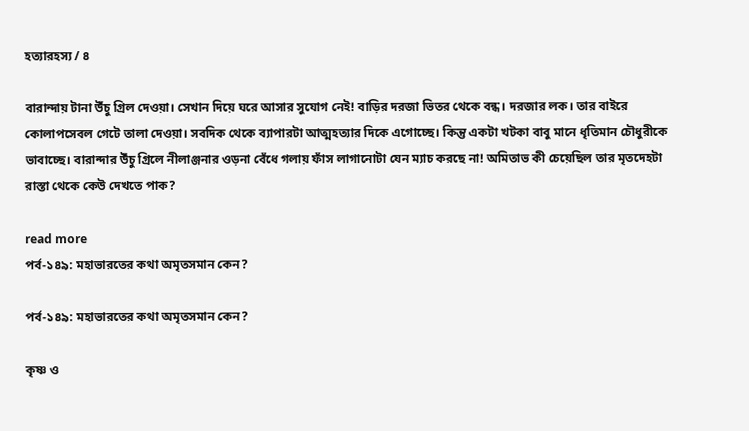হত্যারহস্য / ৪

বারান্দায় টানা উঁচু গ্রিল দেওয়া। সেখান দিয়ে ঘরে আসার সুযোগ নেই! বাড়ির দরজা ভিতর থেকে বন্ধ। দরজার লক। তার বাইরে কোলাপসেবল গেটে তালা দেওয়া। সবদিক থেকে ব্যাপারটা আত্মহত্যার দিকে এগোচ্ছে। কিন্তু একটা খটকা বাবু মানে ধৃতিমান চৌধুরীকে ভাবাচ্ছে। বারান্দার উঁচু গ্রিলে নীলাঞ্জনার ওড়না বেঁধে গলায় ফাঁস লাগানোটা যেন ম্যাচ করছে না! অমিতাভ কী চেয়েছিল তার মৃতদেহটা রাস্তা থেকে কেউ দেখতে পাক?

read more
পর্ব-১৪৯: মহাভারতের কথা অমৃতসমান কেন?

পর্ব-১৪৯: মহাভারতের কথা অমৃতসমান কেন?

কৃষ্ণ ও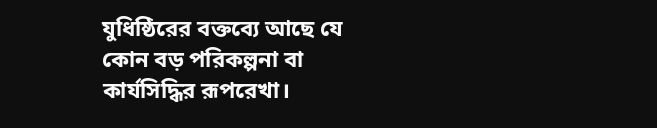যুধিষ্ঠিরের বক্তব্যে আছে যে কোন বড় পরিকল্পনা বা কার্যসিদ্ধির রূপরেখা।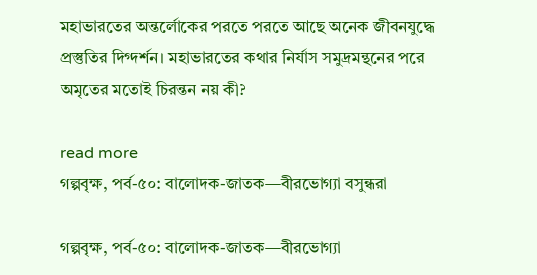মহাভারতের অন্তর্লোকের পরতে পরতে আছে অনেক জীবনযুদ্ধে প্রস্তুতির দিগ্দর্শন। মহাভারতের কথার নির্যাস সমুদ্রমন্থনের পরে অমৃতের মতোই চিরন্তন নয় কী?

read more
গল্পবৃক্ষ, পর্ব-৫০: বালোদক-জাতক—বীরভোগ্যা বসুন্ধরা

গল্পবৃক্ষ, পর্ব-৫০: বালোদক-জাতক—বীরভোগ্যা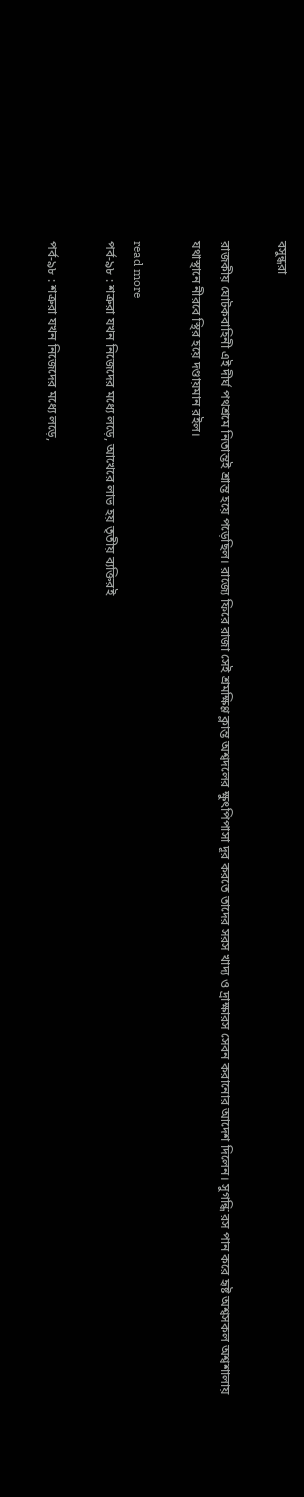বসুন্ধরা

রাজকীয় ঘোটকবাহিনী এই দীর্ঘ পথশ্রমে নিতান্তই শ্রান্ত হয়ে পড়েছিল। রাজ্যে ফিরে রাজা সেই শ্রমক্ষিণ্ণ ক্লান্ত অশ্বদলের ক্ষুৎপিপাসা দূর করতে তাদের সরস খাদ্য ও দ্রাক্ষারস সেবন করানোর আদেশ দিলেন। সুগন্ধি রস পান করে হৃষ্ট অশ্বসকল অশ্বশালায় যথাস্থানে নীরবে স্থির হয়ে দণ্ডায়মান রইল।

read more
পর্ব-৯৮ : শত্রুরা যখন নিজেদের মধ্যে লড়ে, আখেরে লাভ হয় তৃতীয় ব্যক্তিরই

পর্ব-৯৮ : শত্রুরা যখন নিজেদের মধ্যে লড়ে,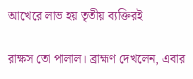আখেরে লাভ হয় তৃতীয় ব্যক্তিরই

রাক্ষস তো পালাল। ব্রাহ্মণ দেখলেন, এবার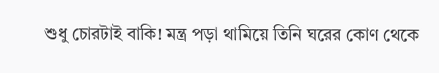শুধু চোরটাই বাকি! মন্ত্র পড়া থামিয়ে তিনি ঘরের কোণ থেকে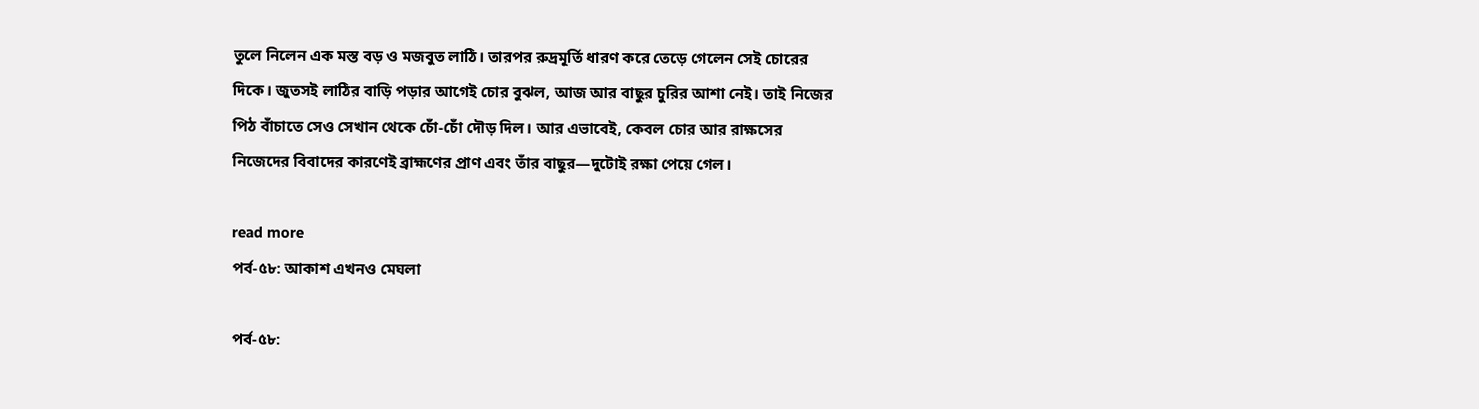তুলে নিলেন এক মস্ত বড় ও মজবুত লাঠি। তারপর রুদ্রমূর্তি ধারণ করে তেড়ে গেলেন সেই চোরের দিকে। জুতসই লাঠির বাড়ি পড়ার আগেই চোর বুঝল, আজ আর বাছুর চুরির আশা নেই। তাই নিজের পিঠ বাঁচাতে সেও সেখান থেকে চোঁ-চোঁ দৌড় দিল। আর এভাবেই, কেবল চোর আর রাক্ষসের নিজেদের বিবাদের কারণেই ব্রাহ্মণের প্রাণ এবং তাঁর বাছুর—দুটোই রক্ষা পেয়ে গেল।

read more
পর্ব-৫৮: আকাশ এখনও মেঘলা

পর্ব-৫৮: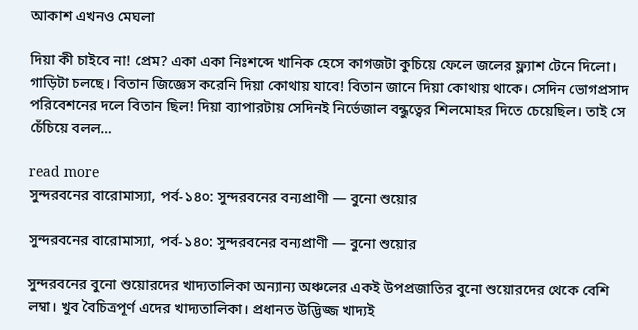আকাশ এখনও মেঘলা

দিয়া কী চাইবে না! প্রেম? একা একা নিঃশব্দে খানিক হেসে কাগজটা কুচিয়ে ফেলে জলের ফ্ল্যাশ টেনে দিলো। গাড়িটা চলছে। বিতান জিজ্ঞেস করেনি দিয়া কোথায় যাবে! বিতান জানে দিয়া কোথায় থাকে। সেদিন ভোগপ্রসাদ পরিবেশনের দলে বিতান ছিল! দিয়া ব্যাপারটায় সেদিনই নির্ভেজাল বন্ধুত্বের শিলমোহর দিতে চেয়েছিল। তাই সে চেঁচিয়ে বলল…

read more
সুন্দরবনের বারোমাস্যা, পর্ব-১৪০: সুন্দরবনের বন্যপ্রাণী — বুনো শুয়োর

সুন্দরবনের বারোমাস্যা, পর্ব-১৪০: সুন্দরবনের বন্যপ্রাণী — বুনো শুয়োর

সুন্দরবনের বুনো শুয়োরদের খাদ্যতালিকা অন্যান্য অঞ্চলের একই উপপ্রজাতির বুনো শুয়োরদের থেকে বেশি লম্বা। খুব বৈচিত্রপূর্ণ এদের খাদ্যতালিকা। প্রধানত উদ্ভিজ্জ খাদ্যই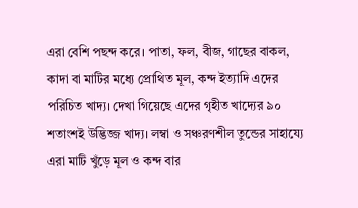এরা বেশি পছন্দ করে। পাতা, ফল, বীজ, গাছের বাকল, কাদা বা মাটির মধ্যে প্রোথিত মূল, কন্দ ইত্যাদি এদের পরিচিত খাদ্য। দেখা গিয়েছে এদের গৃহীত খাদ্যের ৯০ শতাংশই উদ্ভিজ্জ খাদ্য। লম্বা ও সঞ্চরণশীল তুন্ডের সাহায্যে এরা মাটি খুঁড়ে মূল ও কন্দ বার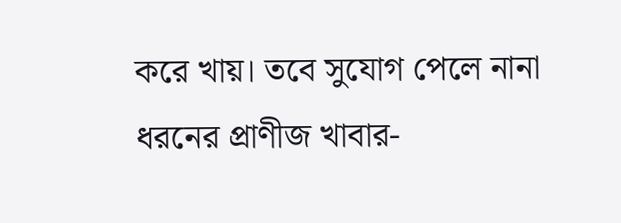করে খায়। তবে সুযোগ পেলে নানা ধরনের প্রাণীজ খাবার-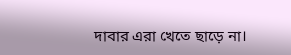দাবার এরা খেতে ছাড়ে না।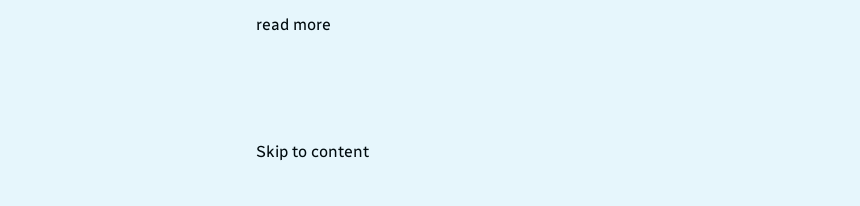read more





Skip to content